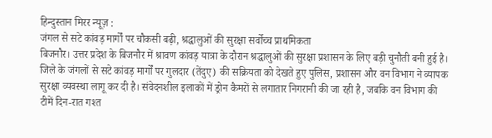हिन्दुस्तान मिरर न्यूज़ :
जंगल से सटे कांवड़ मार्गों पर चौकसी बढ़ी, श्रद्धालुओं की सुरक्षा सर्वोच्च प्राथमिकता
बिजनौर। उत्तर प्रदेश के बिजनौर में श्रावण कांवड़ यात्रा के दौरान श्रद्धालुओं की सुरक्षा प्रशासन के लिए बड़ी चुनौती बनी हुई है। जिले के जंगलों से सटे कांवड़ मार्गों पर गुलदार (तेंदुए) की सक्रियता को देखते हुए पुलिस, प्रशासन और वन विभाग ने व्यापक सुरक्षा व्यवस्था लागू कर दी है। संवेदनशील इलाकों में ड्रोन कैमरों से लगातार निगरानी की जा रही है, जबकि वन विभाग की टीमें दिन-रात गश्त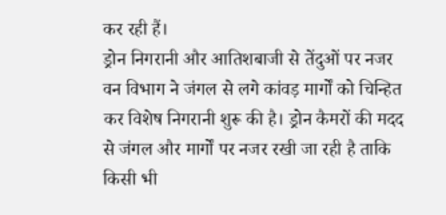कर रही हैं।
ड्रोन निगरानी और आतिशबाजी से तेंदुओं पर नजर
वन विभाग ने जंगल से लगे कांवड़ मार्गों को चिन्हित कर विशेष निगरानी शुरू की है। ड्रोन कैमरों की मदद से जंगल और मार्गों पर नजर रखी जा रही है ताकि किसी भी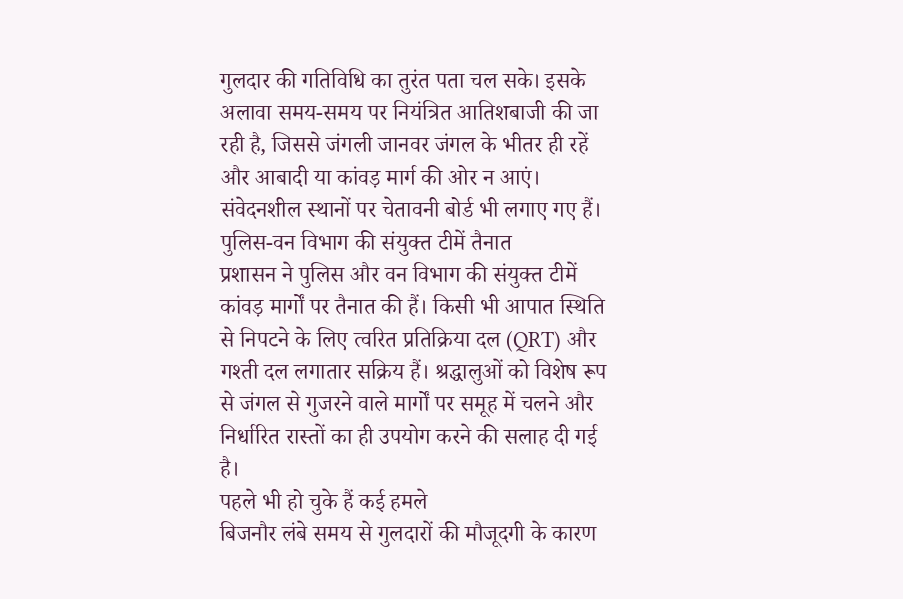गुलदार की गतिविधि का तुरंत पता चल सके। इसके अलावा समय-समय पर नियंत्रित आतिशबाजी की जा रही है, जिससे जंगली जानवर जंगल के भीतर ही रहें और आबादी या कांवड़ मार्ग की ओर न आएं। संवेदनशील स्थानों पर चेतावनी बोर्ड भी लगाए गए हैं।
पुलिस-वन विभाग की संयुक्त टीमें तैनात
प्रशासन ने पुलिस और वन विभाग की संयुक्त टीमें कांवड़ मार्गों पर तैनात की हैं। किसी भी आपात स्थिति से निपटने के लिए त्वरित प्रतिक्रिया दल (QRT) और गश्ती दल लगातार सक्रिय हैं। श्रद्धालुओं को विशेष रूप से जंगल से गुजरने वाले मार्गों पर समूह में चलने और निर्धारित रास्तों का ही उपयोग करने की सलाह दी गई है।
पहले भी हो चुके हैं कई हमले
बिजनौर लंबे समय से गुलदारों की मौजूदगी के कारण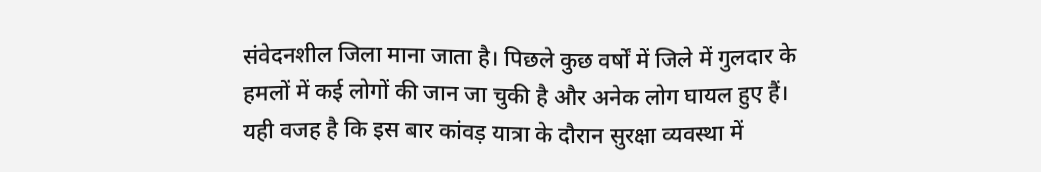संवेदनशील जिला माना जाता है। पिछले कुछ वर्षों में जिले में गुलदार के हमलों में कई लोगों की जान जा चुकी है और अनेक लोग घायल हुए हैं। यही वजह है कि इस बार कांवड़ यात्रा के दौरान सुरक्षा व्यवस्था में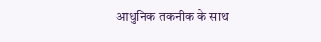आधुनिक तकनीक के साथ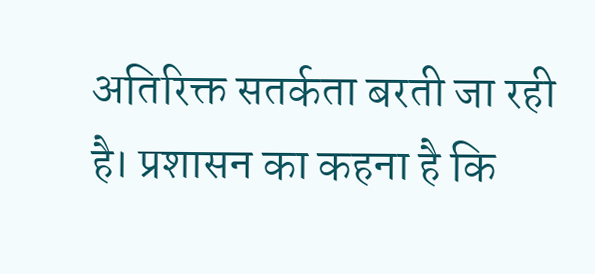अतिरिक्त सतर्कता बरती जा रही है। प्रशासन का कहना है कि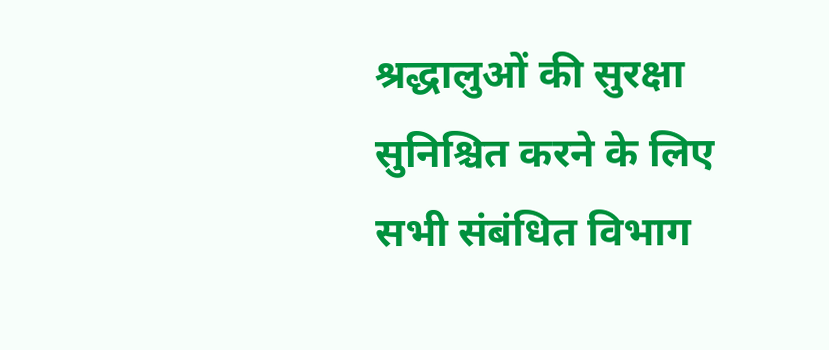श्रद्धालुओं की सुरक्षा सुनिश्चित करने के लिए सभी संबंधित विभाग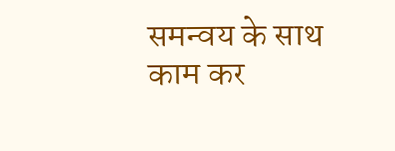समन्वय के साथ काम कर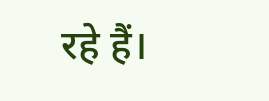रहे हैं।